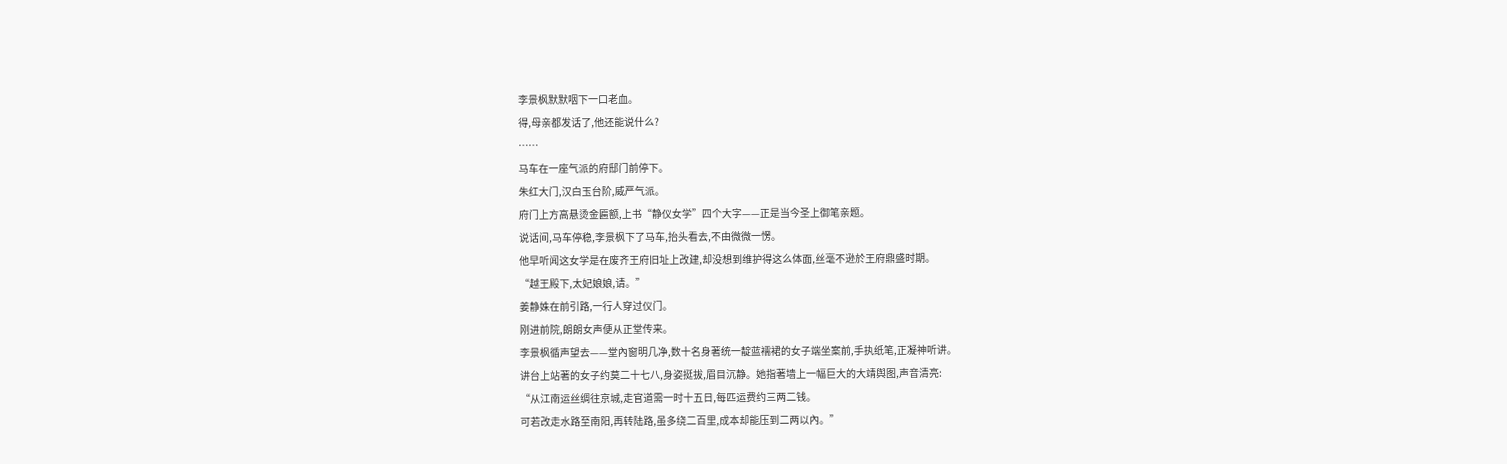李景枫默默咽下一口老血。
得,母亲都发话了,他还能说什么?
……
马车在一座气派的府邸门前停下。
朱红大门,汉白玉台阶,威严气派。
府门上方高悬烫金匾额,上书“静仪女学”四个大字——正是当今圣上御笔亲题。
说话间,马车停稳,李景枫下了马车,抬头看去,不由微微一愣。
他早听闻这女学是在废齐王府旧址上改建,却没想到维护得这么体面,丝毫不逊於王府鼎盛时期。
“越王殿下,太妃娘娘,请。”
姜静姝在前引路,一行人穿过仪门。
刚进前院,朗朗女声便从正堂传来。
李景枫循声望去——堂內窗明几净,数十名身著统一靛蓝襦裙的女子端坐案前,手执纸笔,正凝神听讲。
讲台上站著的女子约莫二十七八,身姿挺拔,眉目沉静。她指著墙上一幅巨大的大靖舆图,声音清亮:
“从江南运丝绸往京城,走官道需一时十五日,每匹运费约三两二钱。
可若改走水路至南阳,再转陆路,虽多绕二百里,成本却能压到二两以內。”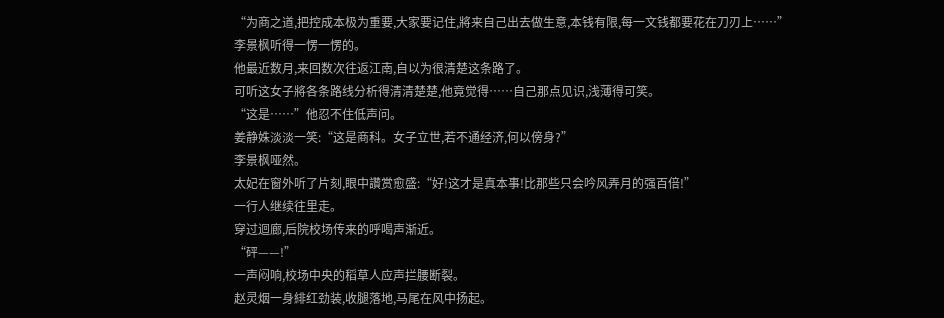“为商之道,把控成本极为重要,大家要记住,將来自己出去做生意,本钱有限,每一文钱都要花在刀刃上……”
李景枫听得一愣一愣的。
他最近数月,来回数次往返江南,自以为很清楚这条路了。
可听这女子將各条路线分析得清清楚楚,他竟觉得……自己那点见识,浅薄得可笑。
“这是……”他忍不住低声问。
姜静姝淡淡一笑:“这是商科。女子立世,若不通经济,何以傍身?”
李景枫哑然。
太妃在窗外听了片刻,眼中讚赏愈盛:“好!这才是真本事!比那些只会吟风弄月的强百倍!”
一行人继续往里走。
穿过迴廊,后院校场传来的呼喝声渐近。
“砰——!”
一声闷响,校场中央的稻草人应声拦腰断裂。
赵灵烟一身緋红劲装,收腿落地,马尾在风中扬起。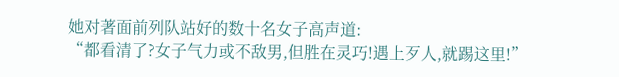她对著面前列队站好的数十名女子高声道:
“都看清了?女子气力或不敌男,但胜在灵巧!遇上歹人,就踢这里!”